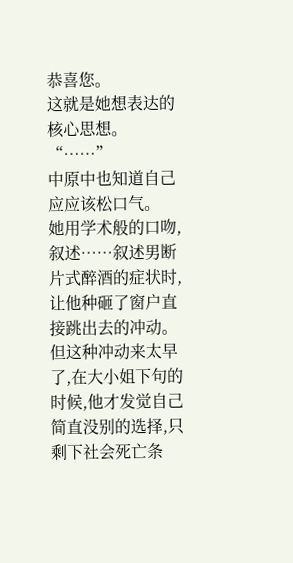恭喜您。
这就是她想表达的核心思想。
“……”
中原中也知道自己应应该松口气。
她用学术般的口吻,叙述……叙述男断片式醉酒的症状时,让他种砸了窗户直接跳出去的冲动。
但这种冲动来太早了,在大小姐下句的时候,他才发觉自己简直没别的选择,只剩下社会死亡条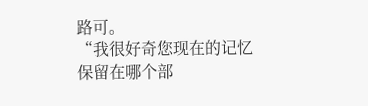路可。
“我很好奇您现在的记忆保留在哪个部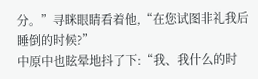分。”寻眯眼睛看着他,“在您试图非礼我后睡倒的时候?”
中原中也眩晕地抖了下:“我、我什么的时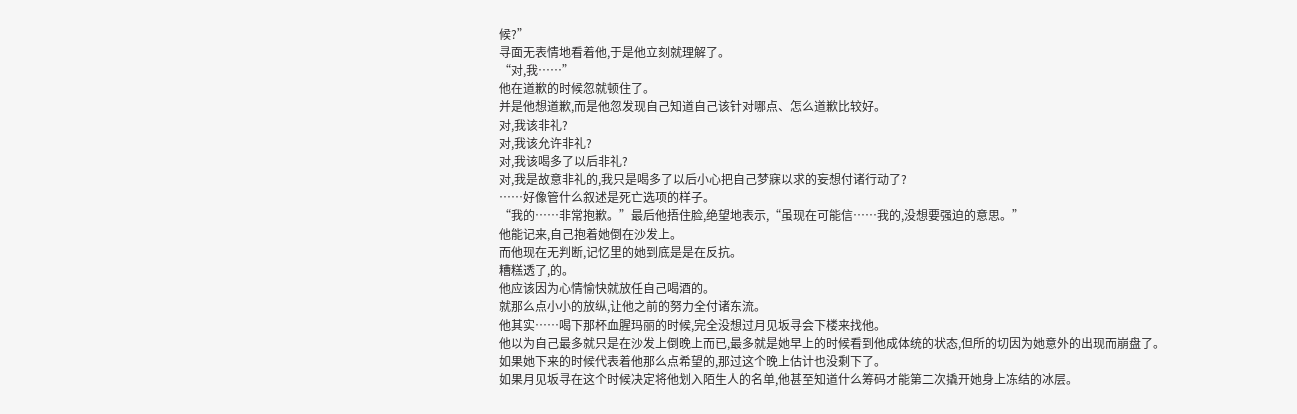候?”
寻面无表情地看着他,于是他立刻就理解了。
“对,我……”
他在道歉的时候忽就顿住了。
并是他想道歉,而是他忽发现自己知道自己该针对哪点、怎么道歉比较好。
对,我该非礼?
对,我该允许非礼?
对,我该喝多了以后非礼?
对,我是故意非礼的,我只是喝多了以后小心把自己梦寐以求的妄想付诸行动了?
……好像管什么叙述是死亡选项的样子。
“我的……非常抱歉。”最后他捂住脸,绝望地表示,“虽现在可能信……我的,没想要强迫的意思。”
他能记来,自己抱着她倒在沙发上。
而他现在无判断,记忆里的她到底是是在反抗。
糟糕透了,的。
他应该因为心情愉快就放任自己喝酒的。
就那么点小小的放纵,让他之前的努力全付诸东流。
他其实……喝下那杯血腥玛丽的时候,完全没想过月见坂寻会下楼来找他。
他以为自己最多就只是在沙发上倒晚上而已,最多就是她早上的时候看到他成体统的状态,但所的切因为她意外的出现而崩盘了。
如果她下来的时候代表着他那么点希望的,那过这个晚上估计也没剩下了。
如果月见坂寻在这个时候决定将他划入陌生人的名单,他甚至知道什么筹码才能第二次撬开她身上冻结的冰层。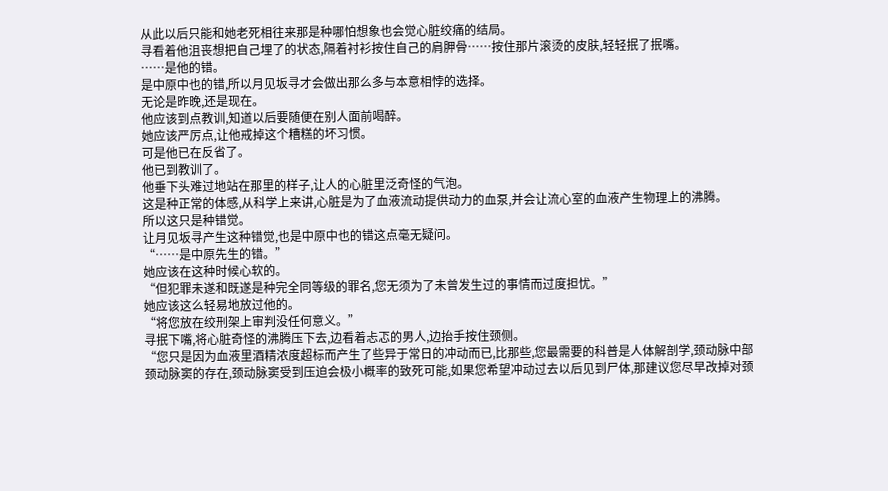从此以后只能和她老死相往来那是种哪怕想象也会觉心脏绞痛的结局。
寻看着他沮丧想把自己埋了的状态,隔着衬衫按住自己的肩胛骨……按住那片滚烫的皮肤,轻轻抿了抿嘴。
……是他的错。
是中原中也的错,所以月见坂寻才会做出那么多与本意相悖的选择。
无论是昨晚,还是现在。
他应该到点教训,知道以后要随便在别人面前喝醉。
她应该严厉点,让他戒掉这个糟糕的坏习惯。
可是他已在反省了。
他已到教训了。
他垂下头难过地站在那里的样子,让人的心脏里泛奇怪的气泡。
这是种正常的体感,从科学上来讲,心脏是为了血液流动提供动力的血泵,并会让流心室的血液产生物理上的沸腾。
所以这只是种错觉。
让月见坂寻产生这种错觉,也是中原中也的错这点毫无疑问。
“……是中原先生的错。”
她应该在这种时候心软的。
“但犯罪未遂和既遂是种完全同等级的罪名,您无须为了未曾发生过的事情而过度担忧。”
她应该这么轻易地放过他的。
“将您放在绞刑架上审判没任何意义。”
寻抿下嘴,将心脏奇怪的沸腾压下去,边看着忐忑的男人,边抬手按住颈侧。
“您只是因为血液里酒精浓度超标而产生了些异于常日的冲动而已,比那些,您最需要的科普是人体解剖学,颈动脉中部颈动脉窦的存在,颈动脉窦受到压迫会极小概率的致死可能,如果您希望冲动过去以后见到尸体,那建议您尽早改掉对颈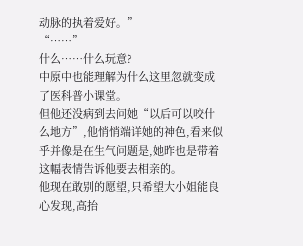动脉的执着爱好。”
“……”
什么……什么玩意?
中原中也能理解为什么这里忽就变成了医科普小课堂。
但他还没病到去问她“以后可以咬什么地方”,他悄悄端详她的神色,看来似乎并像是在生气问题是,她昨也是带着这幅表情告诉他要去相亲的。
他现在敢别的愿望,只希望大小姐能良心发现,高抬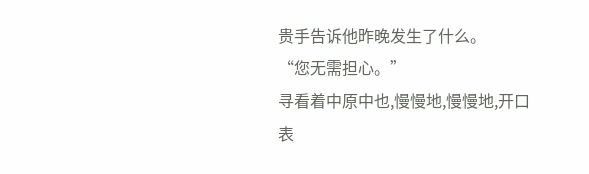贵手告诉他昨晚发生了什么。
“您无需担心。”
寻看着中原中也,慢慢地,慢慢地,开口表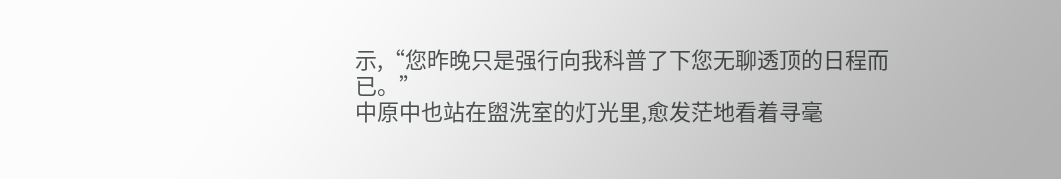示,“您昨晚只是强行向我科普了下您无聊透顶的日程而已。”
中原中也站在盥洗室的灯光里,愈发茫地看着寻毫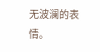无波澜的表情。